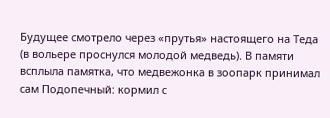Будущее смотрело через «прутья» настоящего на Теда (в вольере проснулся молодой медведь). В памяти всплыла памятка, что медвежонка в зоопарк принимал сам Подопечный: кормил с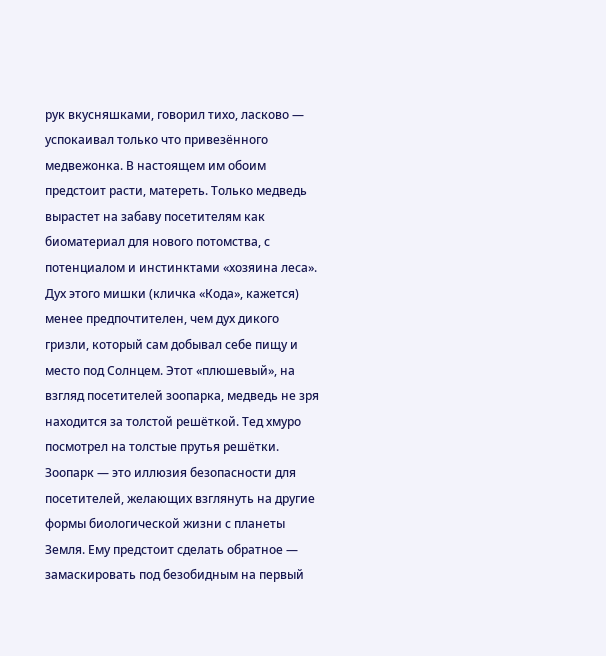рук вкусняшками, говорил тихо, ласково — успокаивал только что привезённого медвежонка. В настоящем им обоим предстоит расти, матереть. Только медведь вырастет на забаву посетителям как биоматериал для нового потомства, с потенциалом и инстинктами «хозяина леса». Дух этого мишки (кличка «Кода», кажется) менее предпочтителен, чем дух дикого гризли, который сам добывал себе пищу и место под Солнцем. Этот «плюшевый», на взгляд посетителей зоопарка, медведь не зря находится за толстой решёткой. Тед хмуро посмотрел на толстые прутья решётки. Зоопарк — это иллюзия безопасности для посетителей, желающих взглянуть на другие формы биологической жизни с планеты Земля. Ему предстоит сделать обратное — замаскировать под безобидным на первый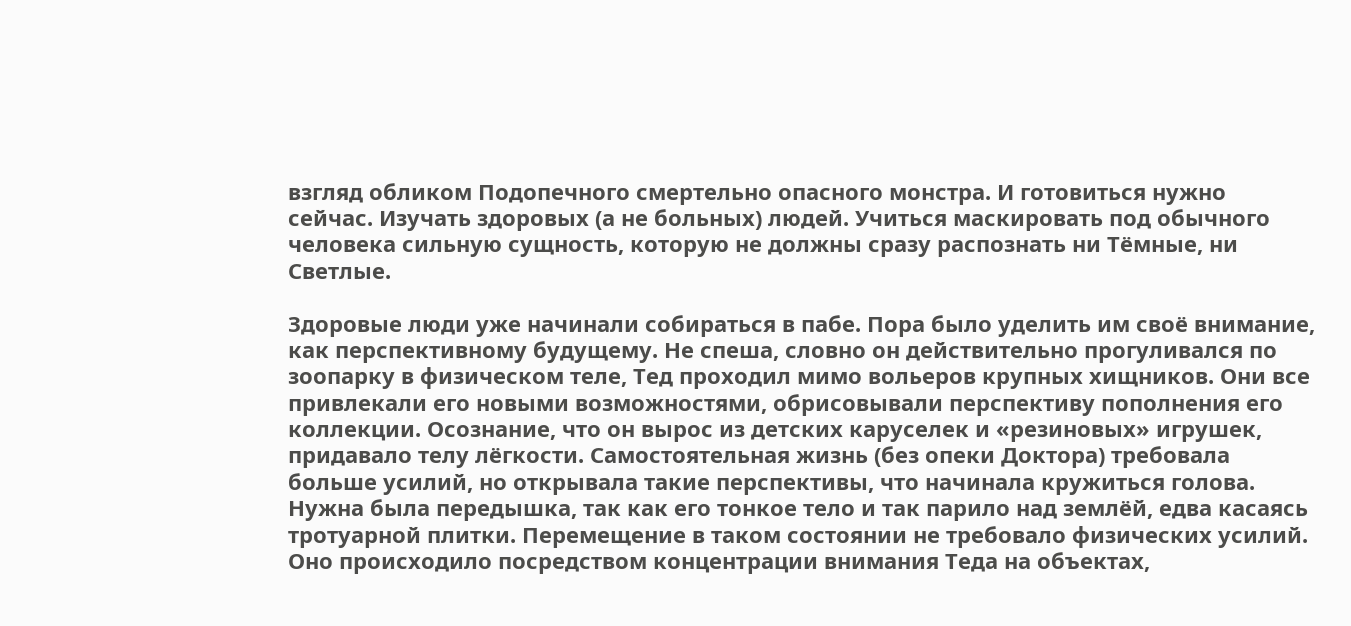взгляд обликом Подопечного смертельно опасного монстра. И готовиться нужно сейчас. Изучать здоровых (а не больных) людей. Учиться маскировать под обычного человека сильную сущность, которую не должны сразу распознать ни Тёмные, ни Светлые.

Здоровые люди уже начинали собираться в пабе. Пора было уделить им своё внимание, как перспективному будущему. Не спеша, словно он действительно прогуливался по зоопарку в физическом теле, Тед проходил мимо вольеров крупных хищников. Они все привлекали его новыми возможностями, обрисовывали перспективу пополнения его коллекции. Осознание, что он вырос из детских каруселек и «резиновых» игрушек, придавало телу лёгкости. Самостоятельная жизнь (без опеки Доктора) требовала больше усилий, но открывала такие перспективы, что начинала кружиться голова. Нужна была передышка, так как его тонкое тело и так парило над землёй, едва касаясь тротуарной плитки. Перемещение в таком состоянии не требовало физических усилий. Оно происходило посредством концентрации внимания Теда на объектах,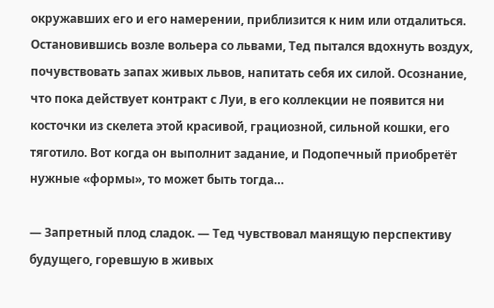окружавших его и его намерении, приблизится к ним или отдалиться. Остановившись возле вольера со львами, Тед пытался вдохнуть воздух, почувствовать запах живых львов, напитать себя их силой. Осознание, что пока действует контракт с Луи, в его коллекции не появится ни косточки из скелета этой красивой, грациозной, сильной кошки, его тяготило. Вот когда он выполнит задание, и Подопечный приобретёт нужные «формы», то может быть тогда…

— Запретный плод сладок. — Тед чувствовал манящую перспективу будущего, горевшую в живых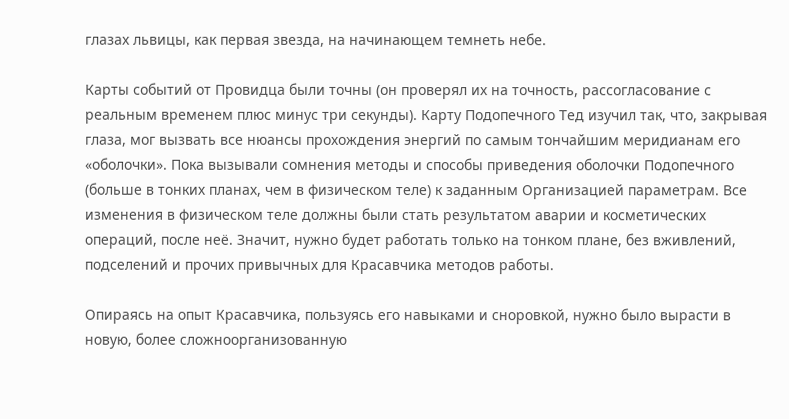глазах львицы, как первая звезда, на начинающем темнеть небе.

Карты событий от Провидца были точны (он проверял их на точность, рассогласование с реальным временем плюс минус три секунды). Карту Подопечного Тед изучил так, что, закрывая глаза, мог вызвать все нюансы прохождения энергий по самым тончайшим меридианам его «оболочки». Пока вызывали сомнения методы и способы приведения оболочки Подопечного (больше в тонких планах, чем в физическом теле) к заданным Организацией параметрам. Все изменения в физическом теле должны были стать результатом аварии и косметических операций, после неё. Значит, нужно будет работать только на тонком плане, без вживлений, подселений и прочих привычных для Красавчика методов работы.

Опираясь на опыт Красавчика, пользуясь его навыками и сноровкой, нужно было вырасти в новую, более сложноорганизованную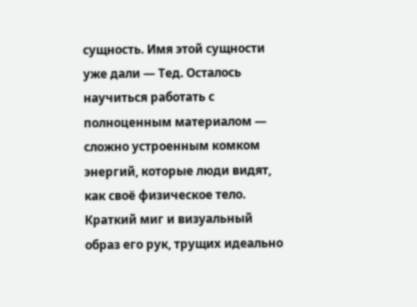сущность. Имя этой сущности уже дали — Тед. Осталось научиться работать с полноценным материалом — сложно устроенным комком энергий, которые люди видят, как своё физическое тело. Краткий миг и визуальный образ его рук, трущих идеально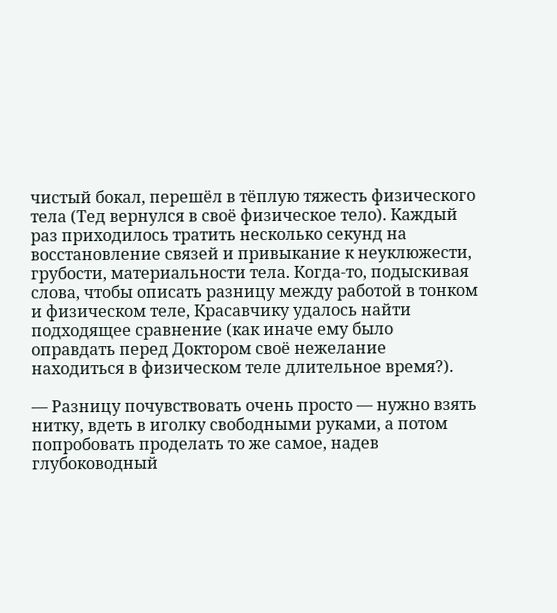чистый бокал, перешёл в тёплую тяжесть физического тела (Тед вернулся в своё физическое тело). Каждый раз приходилось тратить несколько секунд на восстановление связей и привыкание к неуклюжести, грубости, материальности тела. Когда-то, подыскивая слова, чтобы описать разницу между работой в тонком и физическом теле, Красавчику удалось найти подходящее сравнение (как иначе ему было оправдать перед Доктором своё нежелание находиться в физическом теле длительное время?).

— Разницу почувствовать очень просто — нужно взять нитку, вдеть в иголку свободными руками, а потом попробовать проделать то же самое, надев глубоководный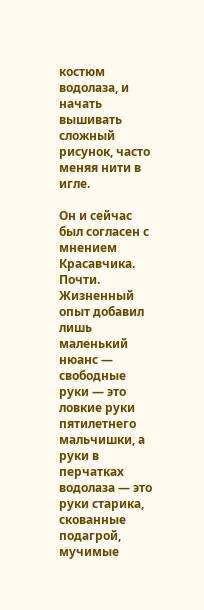костюм водолаза, и начать вышивать сложный рисунок, часто меняя нити в игле.

Он и сейчас был согласен с мнением Красавчика. Почти. Жизненный опыт добавил лишь маленький нюанс — свободные руки — это ловкие руки пятилетнего мальчишки, а руки в перчатках водолаза — это руки старика, скованные подагрой, мучимые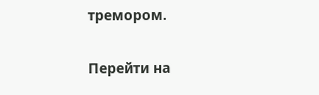тремором.

Перейти на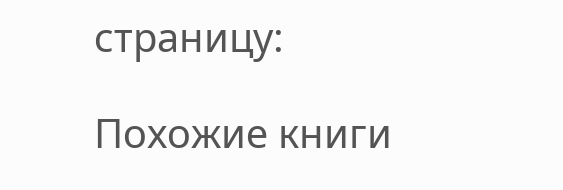страницу:

Похожие книги